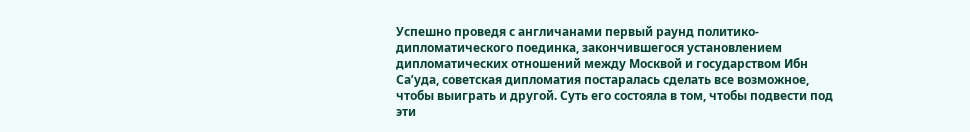Успешно проведя с англичанами первый раунд политико-дипломатического поединка, закончившегося установлением дипломатических отношений между Москвой и государством Ибн Са’уда, советская дипломатия постаралась сделать все возможное, чтобы выиграть и другой. Суть его состояла в том, чтобы подвести под эти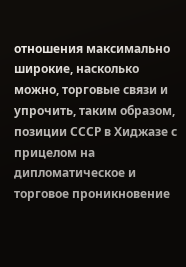отношения максимально широкие, насколько можно, торговые связи и упрочить, таким образом, позиции СССР в Хиджазе с прицелом на дипломатическое и торговое проникновение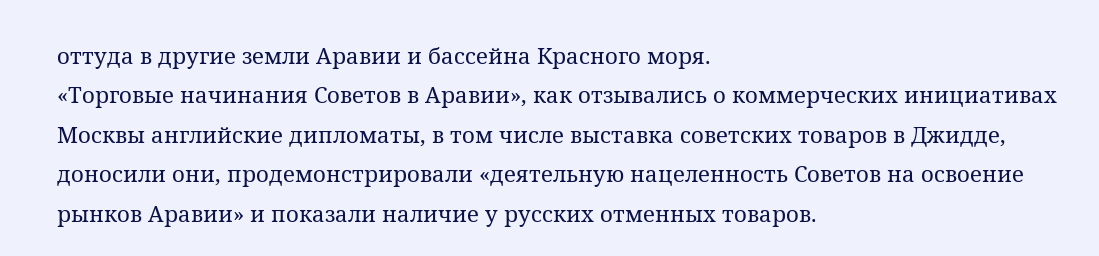оттуда в другие земли Аравии и бассейна Красного моря.
«Торговые начинания Советов в Аравии», как отзывались о коммерческих инициативах Москвы английские дипломаты, в том числе выставка советских товаров в Джидде, доносили они, продемонстрировали «деятельную нацеленность Советов на освоение рынков Аравии» и показали наличие у русских отменных товаров.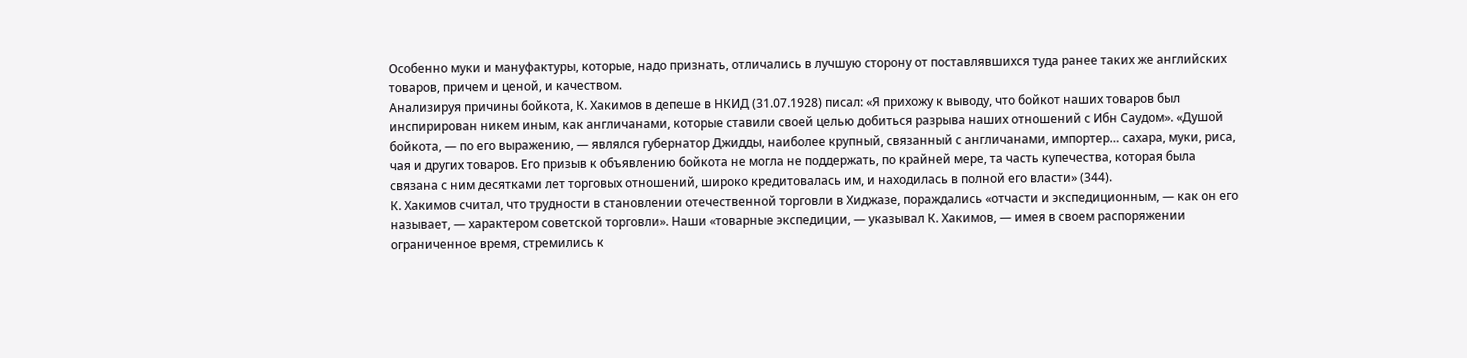Особенно муки и мануфактуры, которые, надо признать, отличались в лучшую сторону от поставлявшихся туда ранее таких же английских товаров, причем и ценой, и качеством.
Анализируя причины бойкота, К. Хакимов в депеше в НКИД (31.07.1928) писал: «Я прихожу к выводу, что бойкот наших товаров был инспирирован никем иным, как англичанами, которые ставили своей целью добиться разрыва наших отношений с Ибн Саудом». «Душой бойкота, — по его выражению, — являлся губернатор Джидды, наиболее крупный, связанный с англичанами, импортер… сахара, муки, риса, чая и других товаров. Его призыв к объявлению бойкота не могла не поддержать, по крайней мере, та часть купечества, которая была связана с ним десятками лет торговых отношений, широко кредитовалась им, и находилась в полной его власти» (344).
К. Хакимов считал, что трудности в становлении отечественной торговли в Хиджазе, пораждались «отчасти и экспедиционным, — как он его называет, — характером советской торговли». Наши «товарные экспедиции, — указывал К. Хакимов, — имея в своем распоряжении ограниченное время, стремились к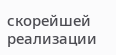скорейшей реализации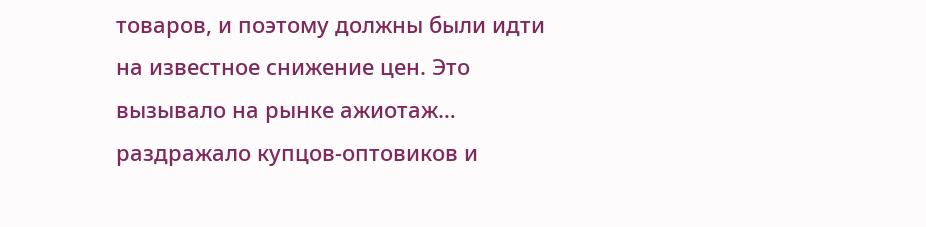товаров, и поэтому должны были идти на известное снижение цен. Это вызывало на рынке ажиотаж… раздражало купцов-оптовиков и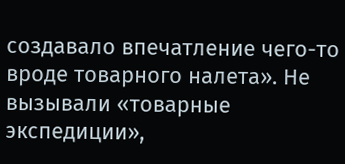создавало впечатление чего-то вроде товарного налета». Не вызывали «товарные экспедиции»,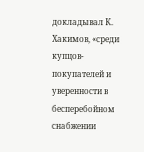докладывал К. Хакимов, «среди купцов-покупателей и уверенности в бесперебойном снабжении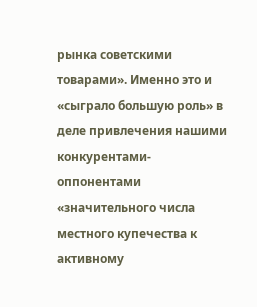рынка советскими товарами». Именно это и «сыграло большую роль» в деле привлечения нашими конкурентами-оппонентами «значительного числа местного купечества к активному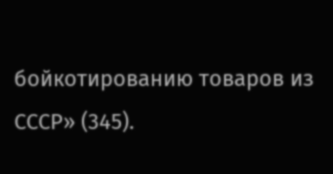бойкотированию товаров из СССР» (345).